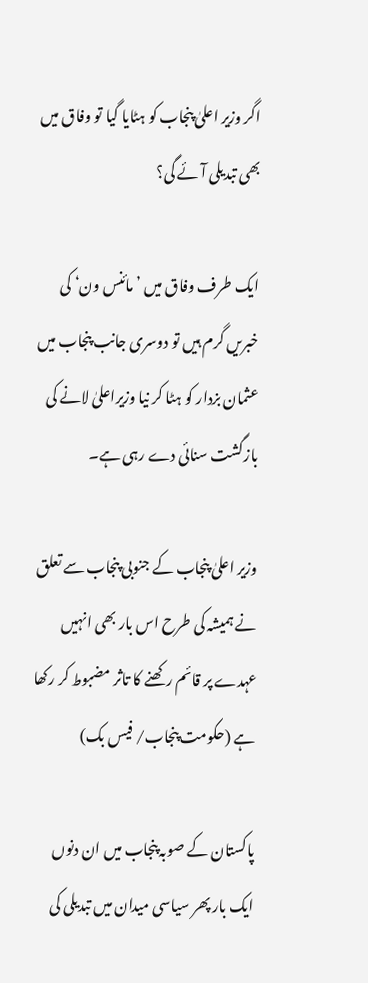اگر وزیر اعلیٰ پنجاب کو ہٹایا گیا تو وفاق میں بھی تبدیلی آئے گی؟

ایک طرف وفاق میں ’مائنس ون‘ کی خبریں گرم ہیں تو دوسری جانب پنجاب میں عثمان بزدار کو ہٹا کر نیا وزیراعلیٰ لانے کی بازگشت سنائی دے رہی ہے۔

وزیر اعلیٰ پنجاب کے جنوبی پنجاب سے تعلق نے ہمیشہ کی طرح اس بار بھی انہیں عہدے پر قائم رکھنے کا تاثر مضبوط کر رکھا ہے (حکومت پنجاب/ فیس بک)

پاکستان کے صوبہ پنجاب میں ان دنوں ایک بار پھر سیاسی میدان میں تبدیلی کی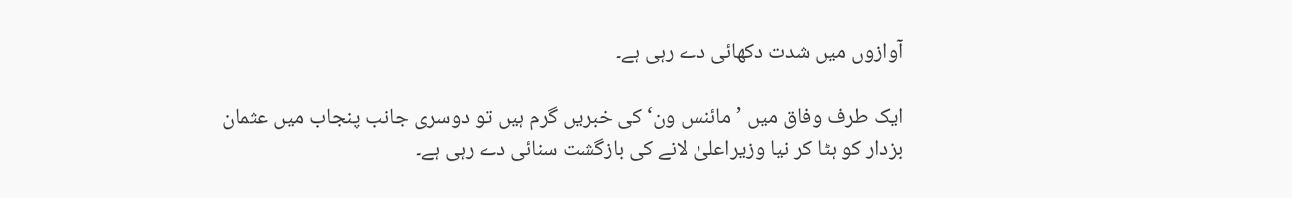آوازوں میں شدت دکھائی دے رہی ہے۔

ایک طرف وفاق میں ’مائنس ون‘ کی خبریں گرم ہیں تو دوسری جانب پنجاب میں عثمان بزدار کو ہٹا کر نیا وزیراعلیٰ لانے کی بازگشت سنائی دے رہی ہے۔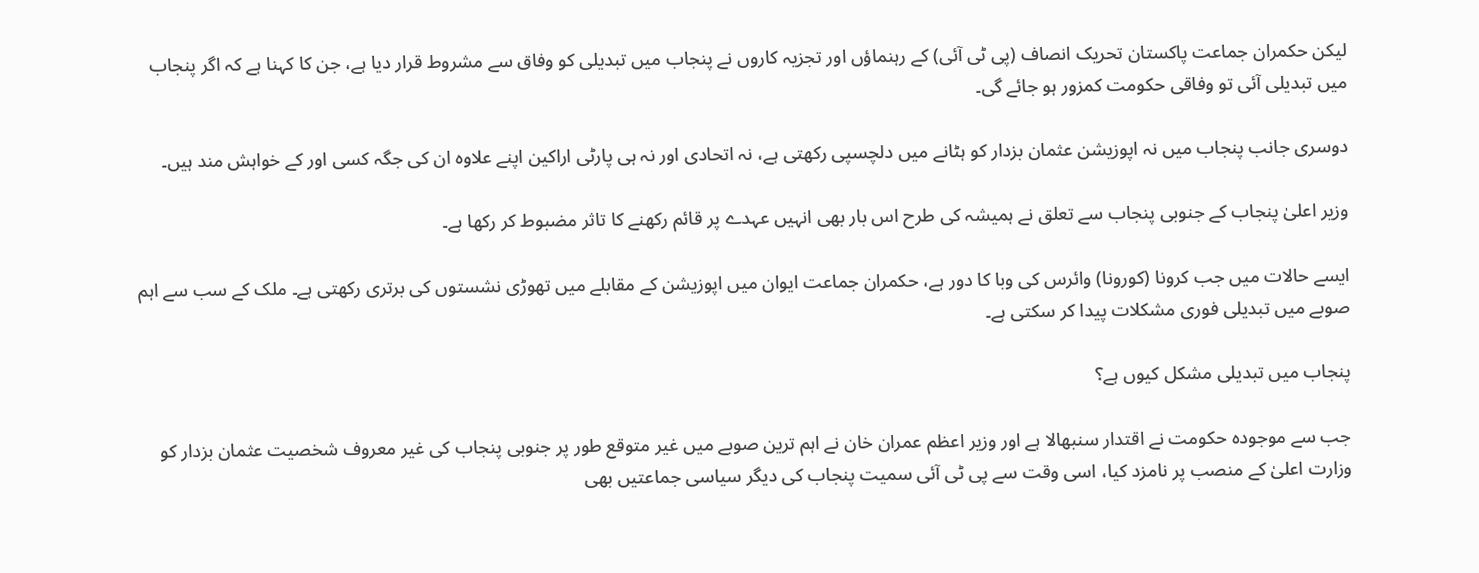لیکن حکمران جماعت پاکستان تحریک انصاف (پی ٹی آئی) کے رہنماؤں اور تجزیہ کاروں نے پنجاب میں تبدیلی کو وفاق سے مشروط قرار دیا ہے، جن کا کہنا ہے کہ اگر پنجاب میں تبدیلی آئی تو وفاقی حکومت کمزور ہو جائے گی۔

دوسری جانب پنجاب میں نہ اپوزیشن عثمان بزدار کو ہٹانے میں دلچسپی رکھتی ہے، نہ اتحادی اور نہ ہی پارٹی اراکین اپنے علاوہ ان کی جگہ کسی اور کے خواہش مند ہیں۔

وزیر اعلیٰ پنجاب کے جنوبی پنجاب سے تعلق نے ہمیشہ کی طرح اس بار بھی انہیں عہدے پر قائم رکھنے کا تاثر مضبوط کر رکھا ہے۔

ایسے حالات میں جب کرونا (کورونا) وائرس کی وبا کا دور ہے، حکمران جماعت ایوان میں اپوزیشن کے مقابلے میں تھوڑی نشستوں کی برتری رکھتی ہے۔ ملک کے سب سے اہم صوبے میں تبدیلی فوری مشکلات پیدا کر سکتی ہے۔

پنجاب میں تبدیلی مشکل کیوں ہے؟

جب سے موجودہ حکومت نے اقتدار سنبھالا ہے اور وزیر اعظم عمران خان نے اہم ترین صوبے میں غیر متوقع طور پر جنوبی پنجاب کی غیر معروف شخصیت عثمان بزدار کو وزارت اعلیٰ کے منصب پر نامزد کیا، اسی وقت سے پی ٹی آئی سمیت پنجاب کی دیگر سیاسی جماعتیں بھی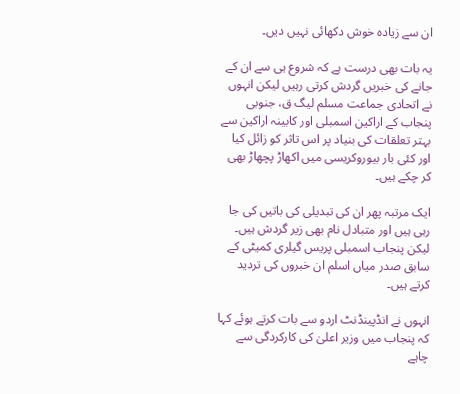ان سے زیادہ خوش دکھائی نہیں دیں۔

یہ بات بھی درست ہے کہ شروع ہی سے ان کے جانے کی خبریں گردش کرتی رہیں لیکن انہوں نے اتحادی جماعت مسلم لیگ ق، جنوبی پنجاب کے اراکین اسمبلی اور کابینہ اراکین سے بہتر تعلقات کی بنیاد پر اس تاثر کو زائل کیا اور کئی بار بیوروکریسی میں اکھاڑ پچھاڑ بھی کر چکے ہیں۔

ایک مرتبہ پھر ان کی تبدیلی کی باتیں کی جا رہی ہیں اور متبادل نام بھی زیر گردش ہیں۔ لیکن پنجاب اسمبلی پریس گیلری کمیٹی کے سابق صدر میاں اسلم ان خبروں کی تردید کرتے ہیں۔

انہوں نے انڈپینڈنٹ اردو سے بات کرتے ہوئے کہا کہ پنجاب میں وزیر اعلیٰ کی کارکردگی سے چاہے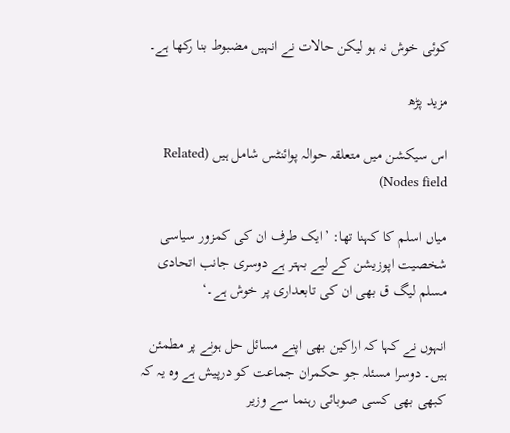کوئی خوش نہ ہو لیکن حالات نے انہیں مضبوط بنا رکھا ہے۔

مزید پڑھ

اس سیکشن میں متعلقہ حوالہ پوائنٹس شامل ہیں (Related Nodes field)

میاں اسلم کا کہنا تھا: ’ایک طرف ان کی کمزور سیاسی شخصیت اپوزیشن کے لیے بہتر ہے دوسری جانب اتحادی مسلم لیگ ق بھی ان کی تابعداری پر خوش ہے۔‘

انہوں نے کہا کہ اراکین بھی اپنے مسائل حل ہونے پر مطمئن ہیں۔ دوسرا مسئلہ جو حکمران جماعت کو درپیش ہے وہ یہ کہ کبھی بھی کسی صوبائی رہنما سے وزیر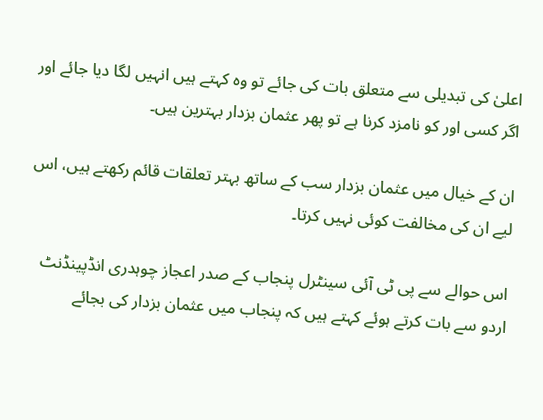اعلیٰ کی تبدیلی سے متعلق بات کی جائے تو وہ کہتے ہیں انہیں لگا دیا جائے اور اگر کسی اور کو نامزد کرنا ہے تو پھر عثمان بزدار بہترین ہیں۔

ان کے خیال میں عثمان بزدار سب کے ساتھ بہتر تعلقات قائم رکھتے ہیں، اس لیے ان کی مخالفت کوئی نہیں کرتا۔

اس حوالے سے پی ٹی آئی سینٹرل پنجاب کے صدر اعجاز چوہدری انڈپینڈنٹ اردو سے بات کرتے ہوئے کہتے ہیں کہ پنجاب میں عثمان بزدار کی بجائے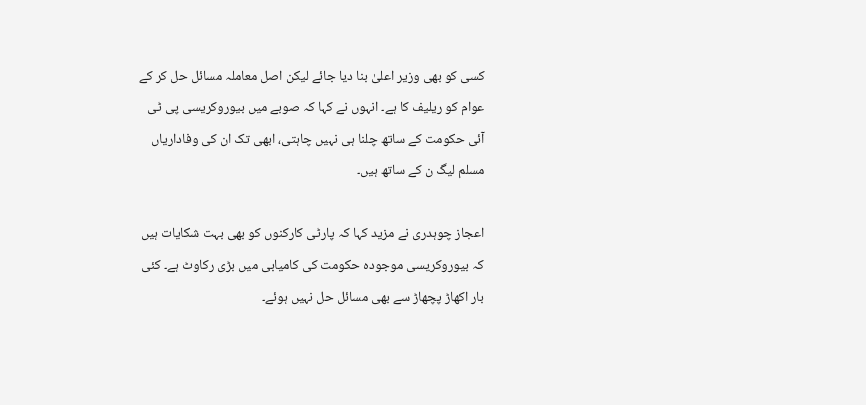کسی کو بھی وزیر اعلیٰ بنا دیا جائے لیکن اصل معاملہ مسائل حل کر کے عوام کو ریلیف کا ہے۔ انہوں نے کہا کہ صوبے میں بیوروکریسی پی ٹی آئی حکومت کے ساتھ چلنا ہی نہیں چاہتی، ابھی تک ان کی وفاداریاں مسلم لیگ ن کے ساتھ ہیں۔

اعجاز چوہدری نے مزید کہا کہ پارٹی کارکنوں کو بھی بہت شکایات ہیں کہ بیوروکریسی موجودہ حکومت کی کامیابی میں بڑی رکاوٹ ہے۔ کئی بار اکھاڑ پچھاڑ سے بھی مسائل حل نہیں ہوئے۔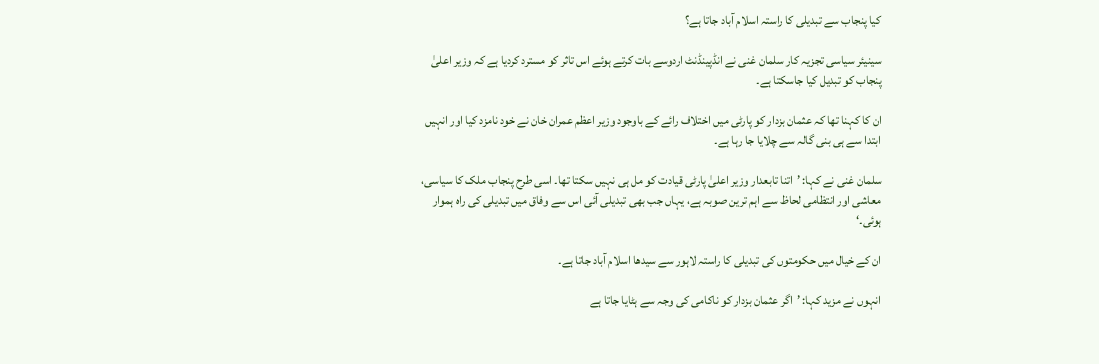کیا پنجاب سے تبدیلی کا راستہ اسلام آباد جاتا ہے؟

سینیئر سیاسی تجزیہ کار سلمان غنی نے انڈپینڈنٹ اردوسے بات کرتے ہوئے اس تاثر کو مسترد کردیا ہے کہ وزیر اعلیٰ پنجاب کو تبدیل کیا جاسکتا ہے۔

ان کا کہنا تھا کہ عثمان بزدار کو پارٹی میں اختلاف رائے کے باوجود وزیر اعظم عمران خان نے خود نامزد کیا اور انہیں ابتدا سے ہی بنی گالہ سے چلایا جا رہا ہے۔

سلمان غنی نے کہا: ’اتنا تابعدار وزیر اعلیٰ پارٹی قیادت کو مل ہی نہیں سکتا تھا۔ اسی طرح پنجاب ملک کا سیاسی، معاشی اور انتظامی لحاظ سے اہم ترین صوبہ ہے، یہاں جب بھی تبدیلی آئی اس سے وفاق میں تبدیلی کی راہ ہموار ہوئی۔‘

ان کے خیال میں حکومتوں کی تبدیلی کا راستہ لاہور سے سیدھا اسلام آباد جاتا ہے۔

انہوں نے مزید کہا: ’اگر عثمان بزدار کو ناکامی کی وجہ سے ہٹایا جاتا ہے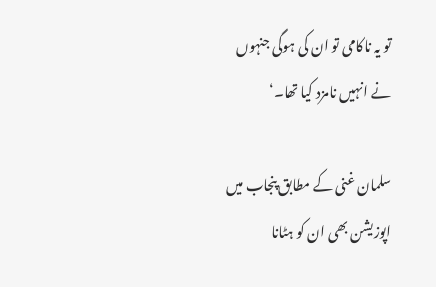تو یہ ناکامی تو ان کی ہوگی جنہوں نے انہیں نامزد کیا تھا۔‘

سلمان غنی کے مطابق پنجاب میں اپوزیشن بھی ان کو ہٹانا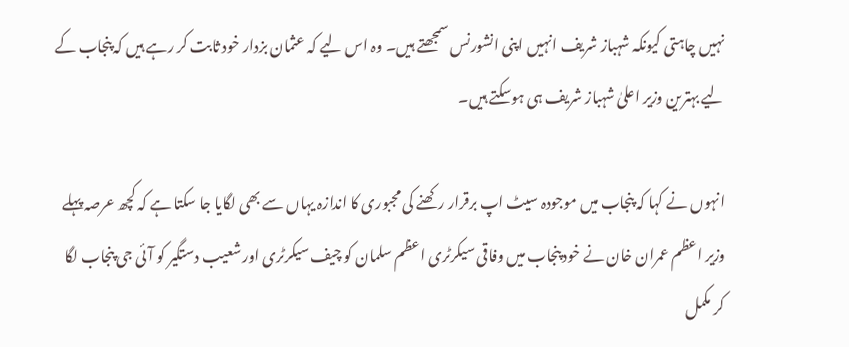نہیں چاہتی کیونکہ شہباز شریف انہیں اپنی انشورنس سمجھتے ہیں۔ وہ اس لیے کہ عثمان بزدار خود ثابت کر رہے ہیں کہ پنجاب کے لیے بہترین وزیر اعلیٰ شہباز شریف ہی ہوسکتے ہیں۔

انہوں نے کہا کہ پنجاب میں موجودہ سیٹ اپ برقرار رکھنے کی مجبوری کا اندازہ یہاں سے بھی لگایا جا سکتا ہے کہ کچھ عرصہ پہلے وزیر اعظم عمران خان نے خود پنجاب میں وفاقی سیکرٹری اعظم سلمان کو چیف سیکرٹری اور شعیب دستگیر کو آئی جی پنجاب لگا کر مکمل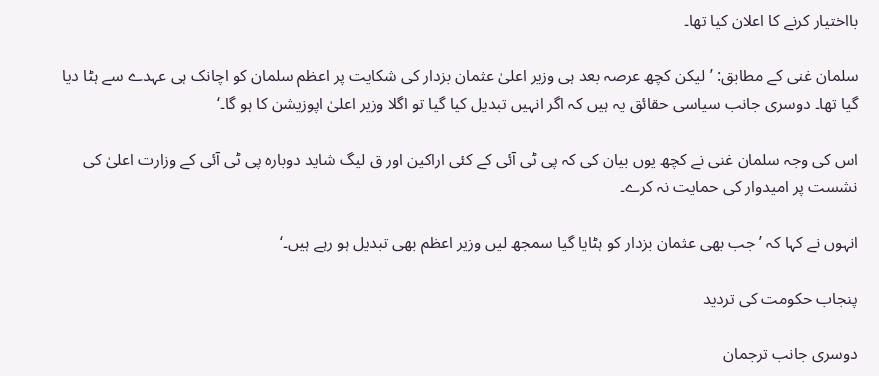بااختیار کرنے کا اعلان کیا تھا۔

سلمان غنی کے مطابق: ’لیکن کچھ عرصہ بعد ہی وزیر اعلیٰ عثمان بزدار کی شکایت پر اعظم سلمان کو اچانک ہی عہدے سے ہٹا دیا گیا تھا۔ دوسری جانب سیاسی حقائق یہ ہیں کہ اگر انہیں تبدیل کیا گیا تو اگلا وزیر اعلیٰ اپوزیشن کا ہو گا۔‘

اس کی وجہ سلمان غنی نے کچھ یوں بیان کی کہ پی ٹی آئی کے کئی اراکین اور ق لیگ شاید دوبارہ پی ٹی آئی کے وزارت اعلیٰ کی نشست پر امیدوار کی حمایت نہ کرے۔

انہوں نے کہا کہ ’جب بھی عثمان بزدار کو ہٹایا گیا سمجھ لیں وزیر اعظم بھی تبدیل ہو رہے ہیں۔‘

پنجاب حکومت کی تردید

دوسری جانب ترجمان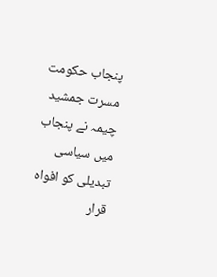پنجاب حکومت مسرت جمشید چیمہ نے پنجاب میں سیاسی تبدیلی کو افواہ  قرار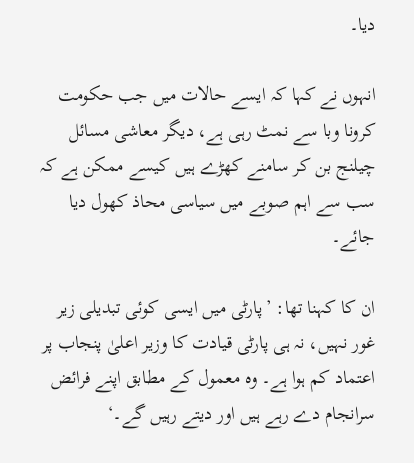دیا۔

انہوں نے کہا کہ ایسے حالات میں جب حکومت کرونا وبا سے نمٹ رہی ہے، دیگر معاشی مسائل چیلنج بن کر سامنے کھڑے ہیں کیسے ممکن ہے کہ سب سے اہم صوبے میں سیاسی محاذ کھول دیا جائے۔

ان کا کہنا تھا: ’پارٹی میں ایسی کوئی تبدیلی زیر غور نہیں، نہ ہی پارٹی قیادت کا وزیر اعلیٰ پنجاب پر اعتماد کم ہوا ہے۔ وہ معمول کے مطابق اپنے فرائض سرانجام دے رہے ہیں اور دیتے رہیں گے۔‘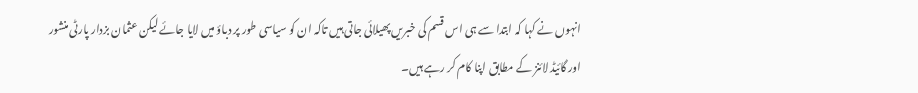انہوں نے کہا کہ ابتدا سے ہی اس قسم کی خبریں پھیلائی جاتی ہیں تاکہ ان کو سیاسی طور پر دباؤ میں لایا جائے لیکن عثمان بزدار پارٹی منشور اور گائیڈ لائنز کے مطابق اپنا کام کر رہے ہیں۔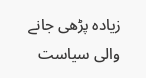زیادہ پڑھی جانے والی سیاست